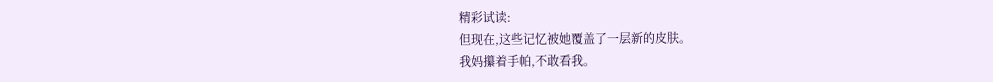精彩试读:
但现在,这些记忆被她覆盖了一层新的皮肤。
我妈攥着手帕,不敢看我。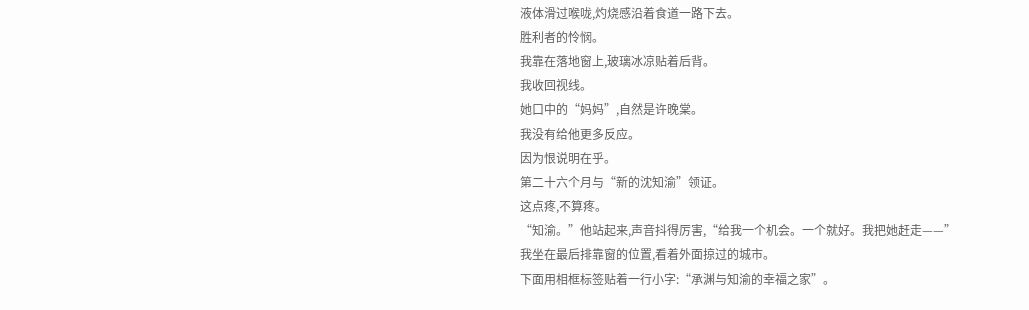液体滑过喉咙,灼烧感沿着食道一路下去。
胜利者的怜悯。
我靠在落地窗上,玻璃冰凉贴着后背。
我收回视线。
她口中的“妈妈”,自然是许晚棠。
我没有给他更多反应。
因为恨说明在乎。
第二十六个月与“新的沈知渝”领证。
这点疼,不算疼。
“知渝。”他站起来,声音抖得厉害,“给我一个机会。一个就好。我把她赶走——”
我坐在最后排靠窗的位置,看着外面掠过的城市。
下面用相框标签贴着一行小字:“承渊与知渝的幸福之家”。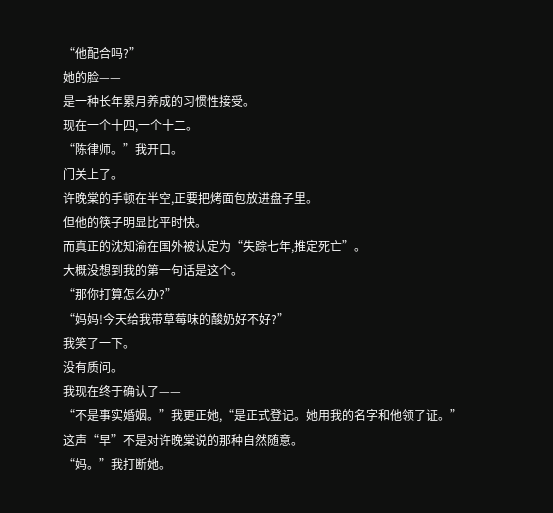“他配合吗?”
她的脸——
是一种长年累月养成的习惯性接受。
现在一个十四,一个十二。
“陈律师。”我开口。
门关上了。
许晚棠的手顿在半空,正要把烤面包放进盘子里。
但他的筷子明显比平时快。
而真正的沈知渝在国外被认定为“失踪七年,推定死亡”。
大概没想到我的第一句话是这个。
“那你打算怎么办?”
“妈妈!今天给我带草莓味的酸奶好不好?”
我笑了一下。
没有质问。
我现在终于确认了——
“不是事实婚姻。”我更正她,“是正式登记。她用我的名字和他领了证。”
这声“早”不是对许晚棠说的那种自然随意。
“妈。”我打断她。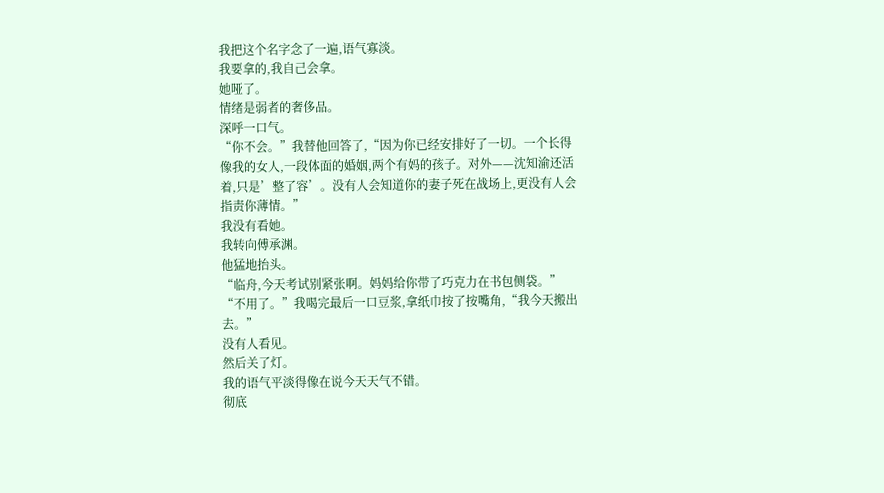我把这个名字念了一遍,语气寡淡。
我要拿的,我自己会拿。
她哑了。
情绪是弱者的奢侈品。
深呼一口气。
“你不会。”我替他回答了,“因为你已经安排好了一切。一个长得像我的女人,一段体面的婚姻,两个有妈的孩子。对外——沈知渝还活着,只是’整了容’。没有人会知道你的妻子死在战场上,更没有人会指责你薄情。”
我没有看她。
我转向傅承渊。
他猛地抬头。
“临舟,今天考试别紧张啊。妈妈给你带了巧克力在书包侧袋。”
“不用了。”我喝完最后一口豆浆,拿纸巾按了按嘴角,“我今天搬出去。”
没有人看见。
然后关了灯。
我的语气平淡得像在说今天天气不错。
彻底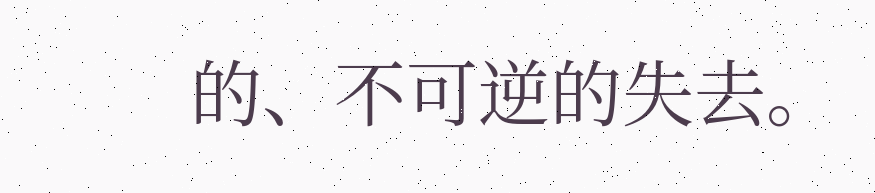的、不可逆的失去。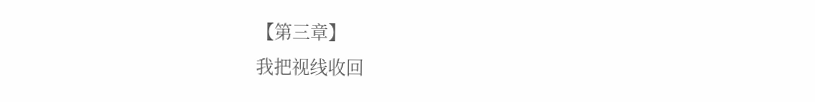【第三章】
我把视线收回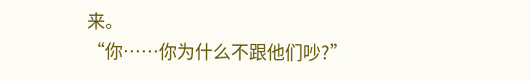来。
“你……你为什么不跟他们吵?”